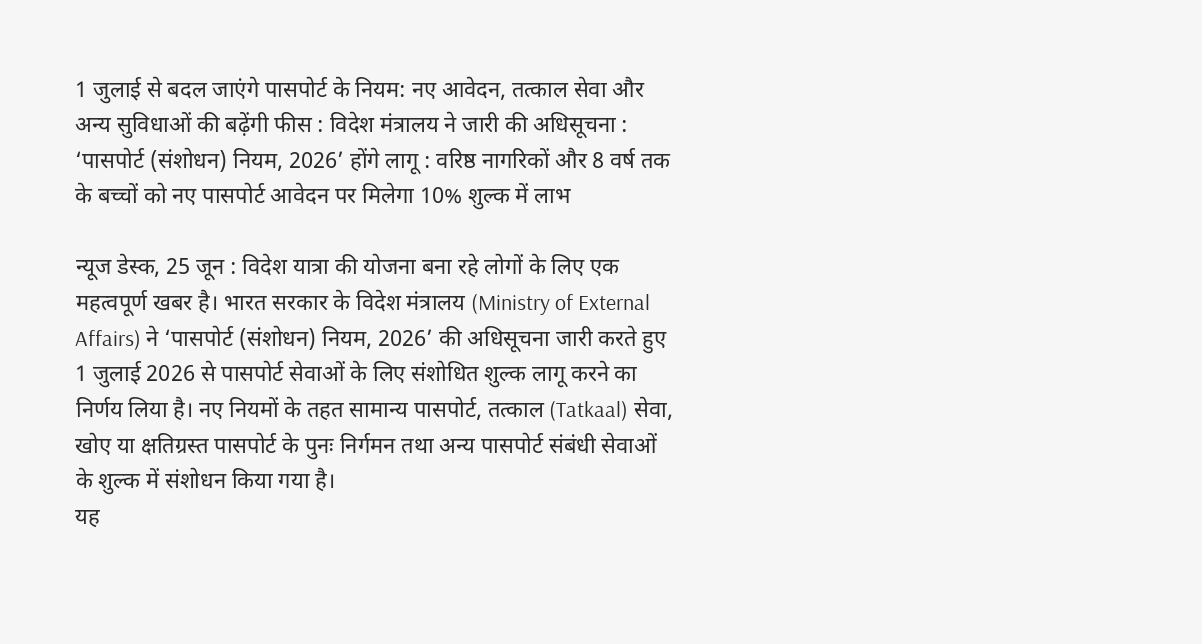1 जुलाई से बदल जाएंगे पासपोर्ट के नियम: नए आवेदन, तत्काल सेवा और अन्य सुविधाओं की बढ़ेंगी फीस : विदेश मंत्रालय ने जारी की अधिसूचना : ‘पासपोर्ट (संशोधन) नियम, 2026’ होंगे लागू : वरिष्ठ नागरिकों और 8 वर्ष तक के बच्चों को नए पासपोर्ट आवेदन पर मिलेगा 10% शुल्क में लाभ

न्यूज डेस्क, 25 जून : विदेश यात्रा की योजना बना रहे लोगों के लिए एक महत्वपूर्ण खबर है। भारत सरकार के विदेश मंत्रालय (Ministry of External Affairs) ने ‘पासपोर्ट (संशोधन) नियम, 2026’ की अधिसूचना जारी करते हुए 1 जुलाई 2026 से पासपोर्ट सेवाओं के लिए संशोधित शुल्क लागू करने का निर्णय लिया है। नए नियमों के तहत सामान्य पासपोर्ट, तत्काल (Tatkaal) सेवा, खोए या क्षतिग्रस्त पासपोर्ट के पुनः निर्गमन तथा अन्य पासपोर्ट संबंधी सेवाओं के शुल्क में संशोधन किया गया है।
यह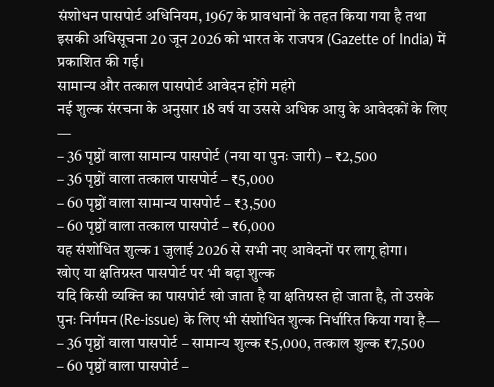संशोधन पासपोर्ट अधिनियम, 1967 के प्रावधानों के तहत किया गया है तथा इसकी अधिसूचना 20 जून 2026 को भारत के राजपत्र (Gazette of India) में प्रकाशित की गई।
सामान्य और तत्काल पासपोर्ट आवेदन होंगे महंगे
नई शुल्क संरचना के अनुसार 18 वर्ष या उससे अधिक आयु के आवेदकों के लिए —
– 36 पृष्ठों वाला सामान्य पासपोर्ट (नया या पुनः जारी) – ₹2,500
– 36 पृष्ठों वाला तत्काल पासपोर्ट – ₹5,000
– 60 पृष्ठों वाला सामान्य पासपोर्ट – ₹3,500
– 60 पृष्ठों वाला तत्काल पासपोर्ट – ₹6,000
यह संशोधित शुल्क 1 जुलाई 2026 से सभी नए आवेदनों पर लागू होगा।
खोए या क्षतिग्रस्त पासपोर्ट पर भी बढ़ा शुल्क
यदि किसी व्यक्ति का पासपोर्ट खो जाता है या क्षतिग्रस्त हो जाता है, तो उसके पुनः निर्गमन (Re-issue) के लिए भी संशोधित शुल्क निर्धारित किया गया है—
– 36 पृष्ठों वाला पासपोर्ट – सामान्य शुल्क ₹5,000, तत्काल शुल्क ₹7,500
– 60 पृष्ठों वाला पासपोर्ट –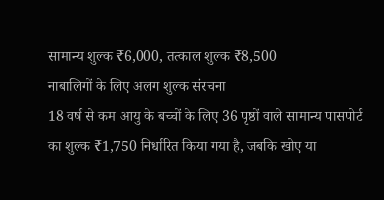सामान्य शुल्क ₹6,000, तत्काल शुल्क ₹8,500
नाबालिगों के लिए अलग शुल्क संरचना
18 वर्ष से कम आयु के बच्चों के लिए 36 पृष्ठों वाले सामान्य पासपोर्ट का शुल्क ₹1,750 निर्धारित किया गया है, जबकि खोए या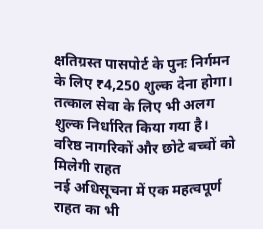क्षतिग्रस्त पासपोर्ट के पुनः निर्गमन के लिए ₹4,250 शुल्क देना होगा। तत्काल सेवा के लिए भी अलग शुल्क निर्धारित किया गया है।
वरिष्ठ नागरिकों और छोटे बच्चों को मिलेगी राहत
नई अधिसूचना में एक महत्वपूर्ण राहत का भी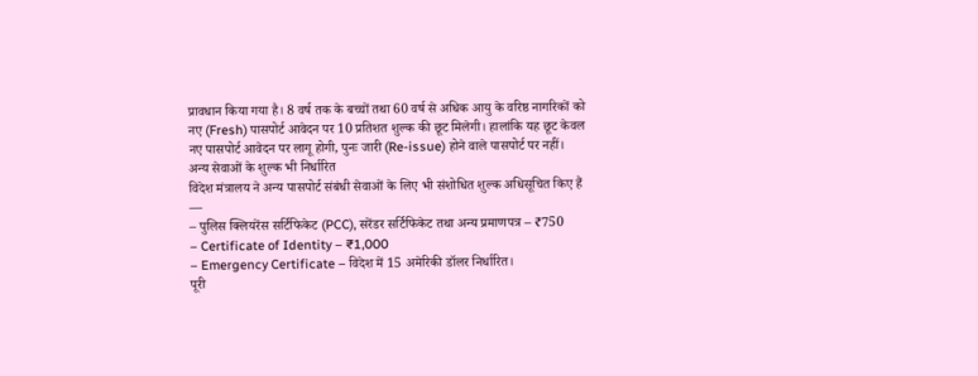प्रावधान किया गया है। 8 वर्ष तक के बच्चों तथा 60 वर्ष से अधिक आयु के वरिष्ठ नागरिकों को नए (Fresh) पासपोर्ट आवेदन पर 10 प्रतिशत शुल्क की छूट मिलेगी। हालांकि यह छूट केवल नए पासपोर्ट आवेदन पर लागू होगी, पुनः जारी (Re-issue) होने वाले पासपोर्ट पर नहीं।
अन्य सेवाओं के शुल्क भी निर्धारित
विदेश मंत्रालय ने अन्य पासपोर्ट संबंधी सेवाओं के लिए भी संशोधित शुल्क अधिसूचित किए हैं —
– पुलिस क्लियरेंस सर्टिफिकेट (PCC), सरेंडर सर्टिफिकेट तथा अन्य प्रमाणपत्र – ₹750
– Certificate of Identity – ₹1,000
– Emergency Certificate – विदेश में 15 अमेरिकी डॉलर निर्धारित।
पूरी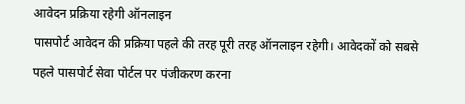आवेदन प्रक्रिया रहेगी ऑनलाइन
पासपोर्ट आवेदन की प्रक्रिया पहले की तरह पूरी तरह ऑनलाइन रहेगी। आवेदकों को सबसे पहले पासपोर्ट सेवा पोर्टल पर पंजीकरण करना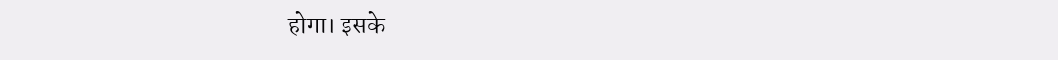होगा। इसके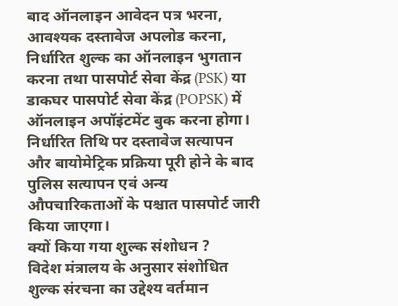बाद ऑनलाइन आवेदन पत्र भरना, आवश्यक दस्तावेज अपलोड करना, निर्धारित शुल्क का ऑनलाइन भुगतान करना तथा पासपोर्ट सेवा केंद्र (PSK) या डाकघर पासपोर्ट सेवा केंद्र (POPSK) में ऑनलाइन अपॉइंटमेंट बुक करना होगा। निर्धारित तिथि पर दस्तावेज सत्यापन और बायोमेट्रिक प्रक्रिया पूरी होने के बाद पुलिस सत्यापन एवं अन्य औपचारिकताओं के पश्चात पासपोर्ट जारी किया जाएगा।
क्यों किया गया शुल्क संशोधन ?
विदेश मंत्रालय के अनुसार संशोधित शुल्क संरचना का उद्देश्य वर्तमान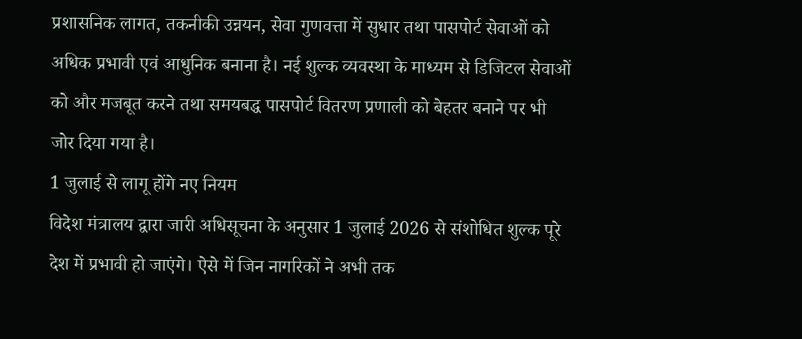प्रशासनिक लागत, तकनीकी उन्नयन, सेवा गुणवत्ता में सुधार तथा पासपोर्ट सेवाओं को अधिक प्रभावी एवं आधुनिक बनाना है। नई शुल्क व्यवस्था के माध्यम से डिजिटल सेवाओं को और मजबूत करने तथा समयबद्ध पासपोर्ट वितरण प्रणाली को बेहतर बनाने पर भी जोर दिया गया है।
1 जुलाई से लागू होंगे नए नियम
विदेश मंत्रालय द्वारा जारी अधिसूचना के अनुसार 1 जुलाई 2026 से संशोधित शुल्क पूरे देश में प्रभावी हो जाएंगे। ऐसे में जिन नागरिकों ने अभी तक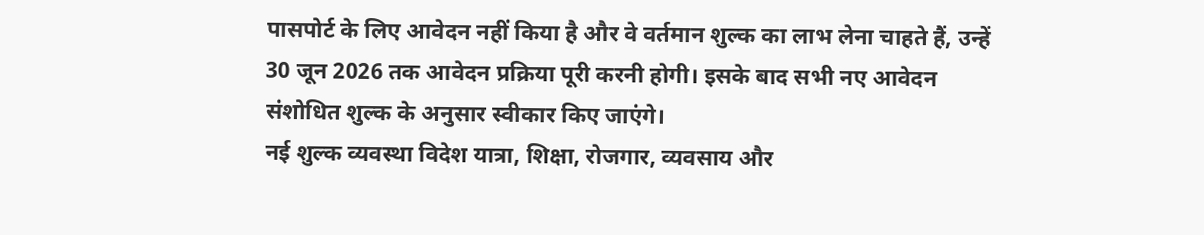पासपोर्ट के लिए आवेदन नहीं किया है और वे वर्तमान शुल्क का लाभ लेना चाहते हैं, उन्हें 30 जून 2026 तक आवेदन प्रक्रिया पूरी करनी होगी। इसके बाद सभी नए आवेदन संशोधित शुल्क के अनुसार स्वीकार किए जाएंगे।
नई शुल्क व्यवस्था विदेश यात्रा, शिक्षा, रोजगार, व्यवसाय और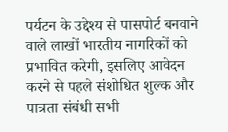पर्यटन के उद्देश्य से पासपोर्ट बनवाने वाले लाखों भारतीय नागरिकों को प्रभावित करेगी, इसलिए आवेदन करने से पहले संशोधित शुल्क और पात्रता संबंधी सभी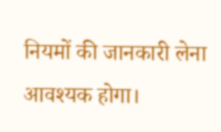नियमों की जानकारी लेना आवश्यक होगा।